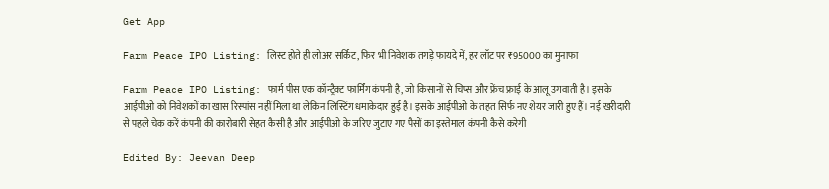Get App

Farm Peace IPO Listing: लिस्ट होते ही लोअर सर्किट, फिर भी निवेशक तगड़े फायदे में, हर लॉट पर ₹95000 का मुनाफा

Farm Peace IPO Listing: फार्म पीस एक कॉन्ट्रैक्ट फार्मिंग कंपनी है, जो किसानों से चिप्स और फ्रेंच फ्राई के आलू उगवाती है। इसके आईपीओ को निवेशकों का खास रिस्पांस नहीं मिला था लेकिन लिस्टिंग धमाकेदार हुई है। इसके आईपीओ के तहत सिर्फ नए शेयर जारी हुए हैं। नई खरीदारी से पहले चेक करें कंपनी की कारोबारी सेहत कैसी है और आईपीओ के जरिए जुटाए गए पैसों का इस्तेमाल कंपनी कैसे करेगी

Edited By: Jeevan Deep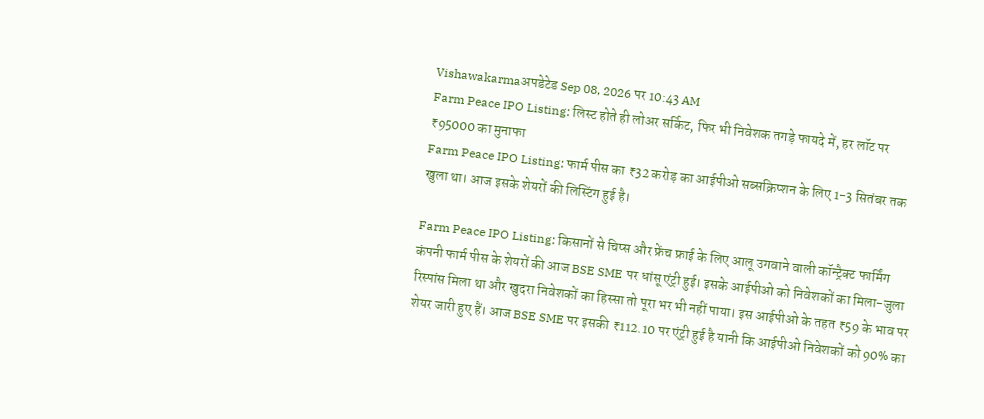Vishawakarmaअपडेटेड Sep 08, 2026 पर 10:43 AM
Farm Peace IPO Listing: लिस्ट होते ही लोअर सर्किट, फिर भी निवेशक तगड़े फायदे में, हर लॉट पर ₹95000 का मुनाफा
Farm Peace IPO Listing: फार्म पीस का ₹32 करोड़ का आईपीओ सब्सक्रिप्शन के लिए 1-3 सितंबर तक खुला था। आज इसके शेयरों की लिस्टिंग हुई है।

Farm Peace IPO Listing: किसानों से चिप्स और फ्रेंच फ्राई के लिए आलू उगवाने वाली कॉन्ट्रैक्ट फार्मिंग कंपनी फार्म पीस के शेयरों की आज BSE SME पर धांसू एंट्री हुई। इसके आईपीओ को निवेशकों का मिला-जुला रिस्पांस मिला था और खुदरा निवेशकों का हिस्सा तो पूरा भर भी नहीं पाया। इस आईपीओ के तहत ₹59 के भाव पर शेयर जारी हुए हैं। आज BSE SME पर इसकी ₹112.10 पर एंट्री हुई है यानी कि आईपीओ निवेशकों को 90% का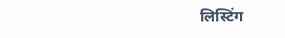लिस्टिंग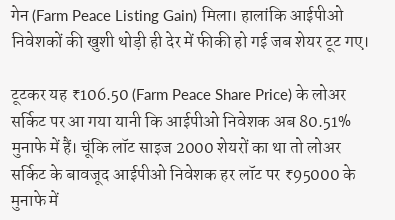गेन (Farm Peace Listing Gain) मिला। हालांकि आईपीओ निवेशकों की खुशी थोड़ी ही देर में फीकी हो गई जब शेयर टूट गए।

टूटकर यह ₹106.50 (Farm Peace Share Price) के लोअर सर्किट पर आ गया यानी कि आईपीओ निवेशक अब 80.51% मुनाफे में हैं। चूंकि लॉट साइज 2000 शेयरों का था तो लोअर सर्किट के बावजूद आईपीओ निवेशक हर लॉट पर ₹95000 के मुनाफे में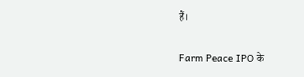हैं।

Farm Peace IPO के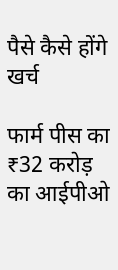पैसे कैसे होंगे खर्च

फार्म पीस का ₹32 करोड़ का आईपीओ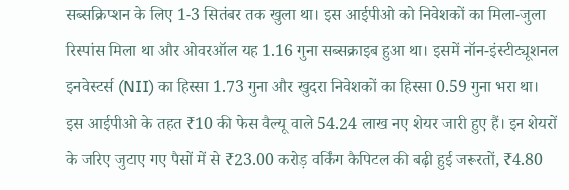सब्सक्रिप्शन के लिए 1-3 सितंबर तक खुला था। इस आईपीओ को निवेशकों का मिला-जुला रिस्पांस मिला था और ओवरऑल यह 1.16 गुना सब्सक्राइब हुआ था। इसमें नॉन-इंस्टीट्यूशनल इनवेस्टर्स (NII) का हिस्सा 1.73 गुना और खुदरा निवेशकों का हिस्सा 0.59 गुना भरा था। इस आईपीओ के तहत ₹10 की फेस वैल्यू वाले 54.24 लाख नए शेयर जारी हुए हैं। इन शेयरों के जरिए जुटाए गए पैसों में से ₹23.00 करोड़ वर्किंग कैपिटल की बढ़ी हुई जरूरतों, ₹4.80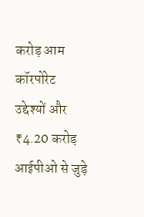करोड़ आम कॉरपोरेट उद्देश्यों और ₹4.20 करोड़ आईपीओ से जुड़े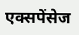एक्सपेंसेज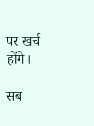पर खर्च होंगे।

सब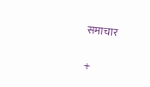समाचार

+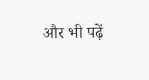और भी पढ़ें